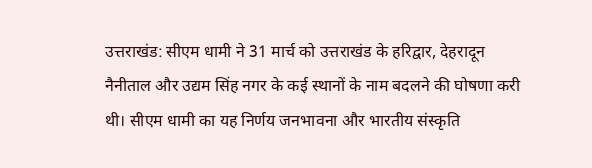उत्तराखंड: सीएम धामी ने 31 मार्च को उत्तराखंड के हरिद्वार, देहरादून नैनीताल और उद्यम सिंह नगर के कई स्थानों के नाम बदलने की घोषणा करी थी। सीएम धामी का यह निर्णय जनभावना और भारतीय संस्कृति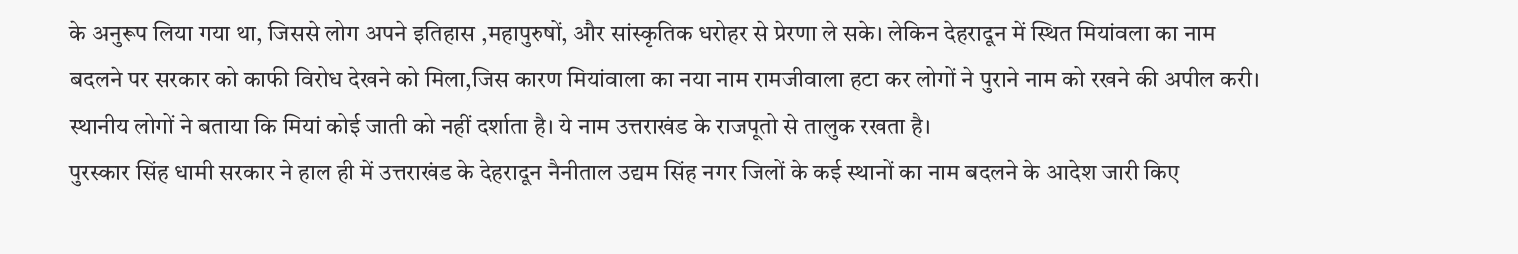के अनुरूप लिया गया था, जिससे लोग अपने इतिहास ,महापुरुषों, और सांस्कृतिक धरोहर से प्रेरणा ले सके। लेकिन देहरादून में स्थित मियांवला का नाम बदलने पर सरकार को काफी विरोध देखने को मिला,जिस कारण मियांवाला का नया नाम रामजीवाला हटा कर लोगों ने पुराने नाम को रखने की अपील करी। स्थानीय लोगों ने बताया कि मियां कोई जाती को नहीं दर्शाता है। ये नाम उत्तराखंड के राजपूतो से तालुक रखता है।
पुरस्कार सिंह धामी सरकार ने हाल ही में उत्तराखंड के देहरादून नैनीताल उद्यम सिंह नगर जिलों के कई स्थानों का नाम बदलने के आदेश जारी किए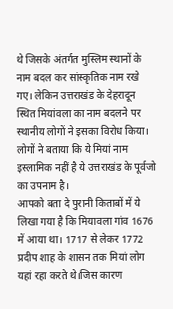थे जिसके अंतर्गत मुस्लिम स्थानों के नाम बदल कर सांस्कृतिक नाम रखे गए। लेकिन उत्तराखंड के देहरादून स्थित मियांवला का नाम बदलने पर स्थानीय लोगों ने इसका विरोध किया। लोगों ने बताया कि ये मियां नाम इस्लामिक नहीं है ये उत्तराखंड के पूर्वजो का उपनाम है।
आपको बता दे पुरानी किताबों में ये लिखा गया है कि मियावला गांव 1676 में आया था। 1717 से लेकर 1772 प्रदीप शाह के शासन तक मियां लोग यहां रहा करते थे।जिस कारण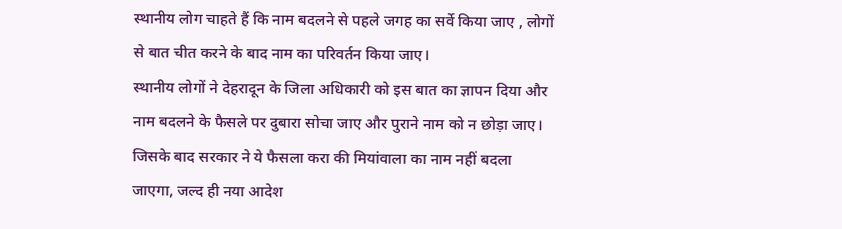स्थानीय लोग चाहते हैं कि नाम बदलने से पहले जगह का सर्वे किया जाए , लोगों से बात चीत करने के बाद नाम का परिवर्तन किया जाए।
स्थानीय लोगों ने देहरादून के जिला अधिकारी को इस बात का ज्ञापन दिया और नाम बदलने के फैसले पर दुबारा सोचा जाए और पुराने नाम को न छोड़ा जाए। जिसके बाद सरकार ने ये फैसला करा की मियांवाला का नाम नहीं बदला जाएगा, जल्द ही नया आदेश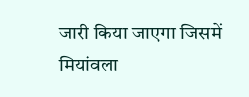जारी किया जाएगा जिसमें मियांवला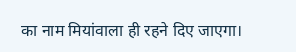का नाम मियांवाला ही रहने दिए जाएगा।